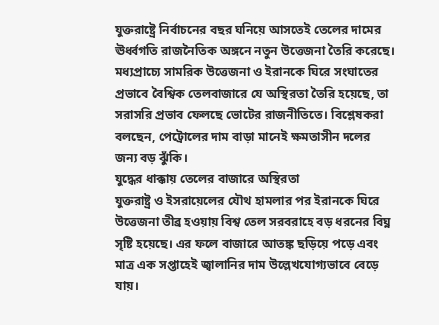যুক্তরাষ্ট্রে নির্বাচনের বছর ঘনিয়ে আসতেই তেলের দামের ঊর্ধ্বগতি রাজনৈতিক অঙ্গনে নতুন উত্তেজনা তৈরি করেছে। মধ্যপ্রাচ্যে সামরিক উত্তেজনা ও ইরানকে ঘিরে সংঘাতের প্রভাবে বৈশ্বিক তেলবাজারে যে অস্থিরতা তৈরি হয়েছে, তা সরাসরি প্রভাব ফেলছে ভোটের রাজনীতিতে। বিশ্লেষকরা বলছেন, পেট্রোলের দাম বাড়া মানেই ক্ষমতাসীন দলের জন্য বড় ঝুঁকি।
যুদ্ধের ধাক্কায় তেলের বাজারে অস্থিরতা
যুক্তরাষ্ট্র ও ইসরায়েলের যৌথ হামলার পর ইরানকে ঘিরে উত্তেজনা তীব্র হওয়ায় বিশ্ব তেল সরবরাহে বড় ধরনের বিঘ্ন সৃষ্টি হয়েছে। এর ফলে বাজারে আতঙ্ক ছড়িয়ে পড়ে এবং মাত্র এক সপ্তাহেই জ্বালানির দাম উল্লেখযোগ্যভাবে বেড়ে যায়।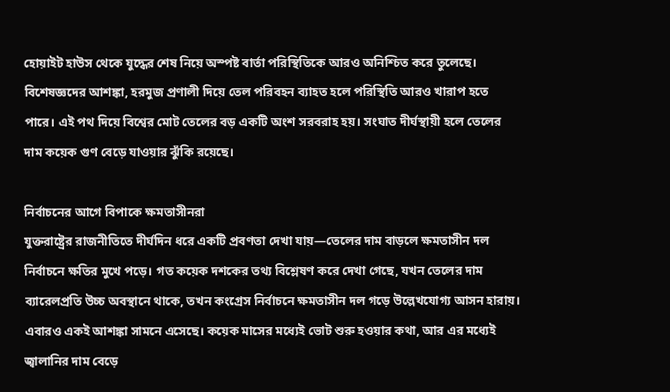হোয়াইট হাউস থেকে যুদ্ধের শেষ নিয়ে অস্পষ্ট বার্তা পরিস্থিতিকে আরও অনিশ্চিত করে তুলেছে।
বিশেষজ্ঞদের আশঙ্কা, হরমুজ প্রণালী দিয়ে তেল পরিবহন ব্যাহত হলে পরিস্থিতি আরও খারাপ হতে পারে। এই পথ দিয়ে বিশ্বের মোট তেলের বড় একটি অংশ সরবরাহ হয়। সংঘাত দীর্ঘস্থায়ী হলে তেলের দাম কয়েক গুণ বেড়ে যাওয়ার ঝুঁকি রয়েছে।

নির্বাচনের আগে বিপাকে ক্ষমতাসীনরা
যুক্তরাষ্ট্রের রাজনীতিতে দীর্ঘদিন ধরে একটি প্রবণতা দেখা যায়—তেলের দাম বাড়লে ক্ষমতাসীন দল নির্বাচনে ক্ষতির মুখে পড়ে। গত কয়েক দশকের তথ্য বিশ্লেষণ করে দেখা গেছে, যখন তেলের দাম ব্যারেলপ্রতি উচ্চ অবস্থানে থাকে, তখন কংগ্রেস নির্বাচনে ক্ষমতাসীন দল গড়ে উল্লেখযোগ্য আসন হারায়।
এবারও একই আশঙ্কা সামনে এসেছে। কয়েক মাসের মধ্যেই ভোট শুরু হওয়ার কথা, আর এর মধ্যেই জ্বালানির দাম বেড়ে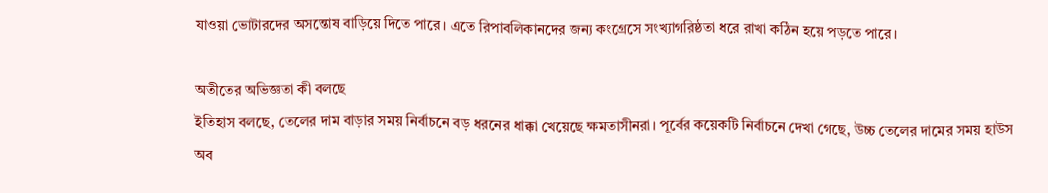যাওয়া ভোটারদের অসন্তোষ বাড়িয়ে দিতে পারে। এতে রিপাবলিকানদের জন্য কংগ্রেসে সংখ্যাগরিষ্ঠতা ধরে রাখা কঠিন হয়ে পড়তে পারে।

অতীতের অভিজ্ঞতা কী বলছে
ইতিহাস বলছে, তেলের দাম বাড়ার সময় নির্বাচনে বড় ধরনের ধাক্কা খেয়েছে ক্ষমতাসীনরা। পূর্বের কয়েকটি নির্বাচনে দেখা গেছে, উচ্চ তেলের দামের সময় হাউস অব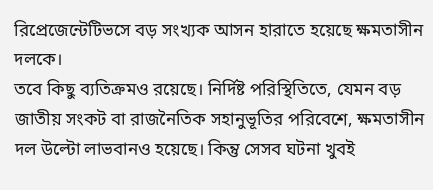রিপ্রেজেন্টেটিভসে বড় সংখ্যক আসন হারাতে হয়েছে ক্ষমতাসীন দলকে।
তবে কিছু ব্যতিক্রমও রয়েছে। নির্দিষ্ট পরিস্থিতিতে, যেমন বড় জাতীয় সংকট বা রাজনৈতিক সহানুভূতির পরিবেশে, ক্ষমতাসীন দল উল্টো লাভবানও হয়েছে। কিন্তু সেসব ঘটনা খুবই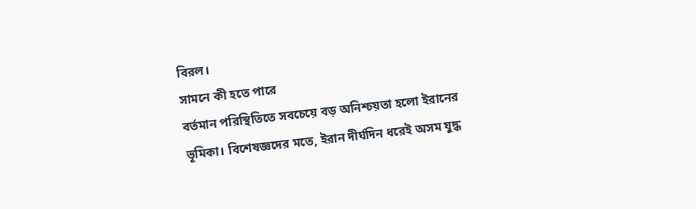বিরল।
সামনে কী হতে পারে
বর্তমান পরিস্থিতিতে সবচেয়ে বড় অনিশ্চয়তা হলো ইরানের ভূমিকা। বিশেষজ্ঞদের মতে, ইরান দীর্ঘদিন ধরেই অসম যুদ্ধ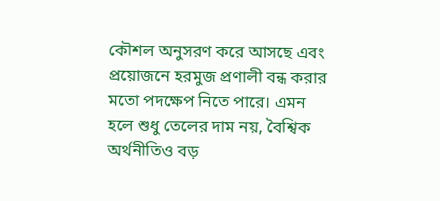কৌশল অনুসরণ করে আসছে এবং প্রয়োজনে হরমুজ প্রণালী বন্ধ করার মতো পদক্ষেপ নিতে পারে। এমন হলে শুধু তেলের দাম নয়, বৈশ্বিক অর্থনীতিও বড়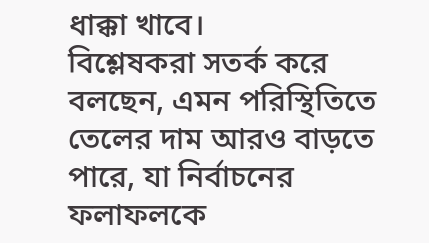ধাক্কা খাবে।
বিশ্লেষকরা সতর্ক করে বলছেন, এমন পরিস্থিতিতে তেলের দাম আরও বাড়তে পারে, যা নির্বাচনের ফলাফলকে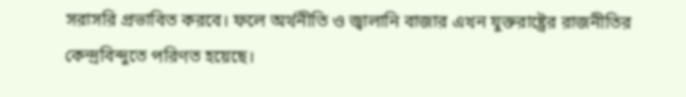সরাসরি প্রভাবিত করবে। ফলে অর্থনীতি ও জ্বালানি বাজার এখন যুক্তরাষ্ট্রের রাজনীতির কেন্দ্রবিন্দুতে পরিণত হয়েছে।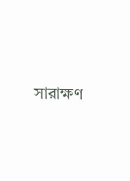সারাক্ষণ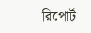রিপোর্ট